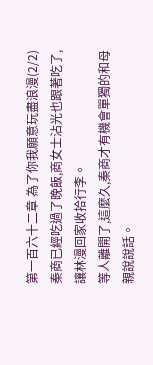第一百六十二章 為了你我願意玩盡浪漫(2/2)
秦商已經吃過了晚飯,商女士沾光也跟著吃了,讓林漫回家收拾行李。
等人離開了,這麼久,秦商才有機會單獨的和母親說說話。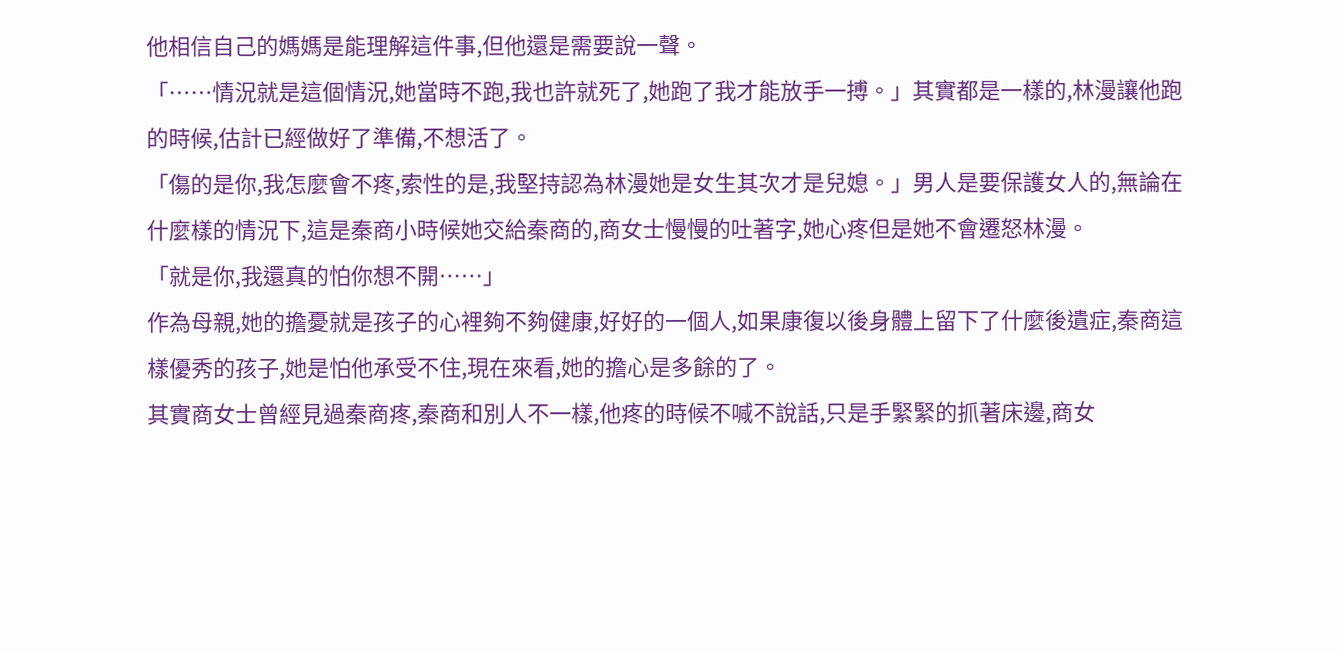他相信自己的媽媽是能理解這件事,但他還是需要說一聲。
「……情況就是這個情況,她當時不跑,我也許就死了,她跑了我才能放手一搏。」其實都是一樣的,林漫讓他跑的時候,估計已經做好了準備,不想活了。
「傷的是你,我怎麼會不疼,索性的是,我堅持認為林漫她是女生其次才是兒媳。」男人是要保護女人的,無論在什麼樣的情況下,這是秦商小時候她交給秦商的,商女士慢慢的吐著字,她心疼但是她不會遷怒林漫。
「就是你,我還真的怕你想不開……」
作為母親,她的擔憂就是孩子的心裡夠不夠健康,好好的一個人,如果康復以後身體上留下了什麼後遺症,秦商這樣優秀的孩子,她是怕他承受不住,現在來看,她的擔心是多餘的了。
其實商女士曾經見過秦商疼,秦商和別人不一樣,他疼的時候不喊不說話,只是手緊緊的抓著床邊,商女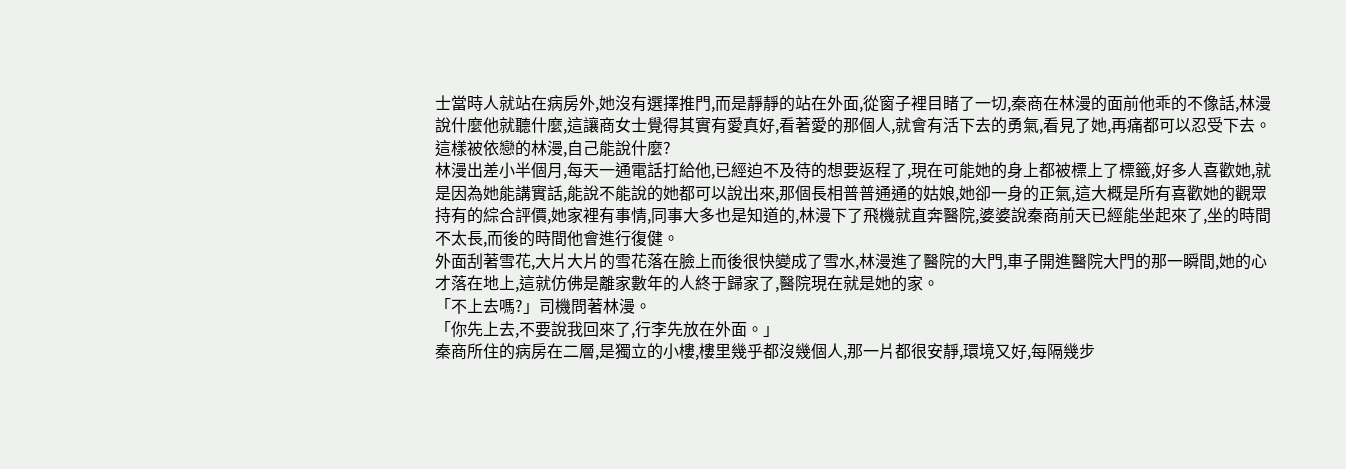士當時人就站在病房外,她沒有選擇推門,而是靜靜的站在外面,從窗子裡目睹了一切,秦商在林漫的面前他乖的不像話,林漫說什麼他就聽什麼,這讓商女士覺得其實有愛真好,看著愛的那個人,就會有活下去的勇氣,看見了她,再痛都可以忍受下去。
這樣被依戀的林漫,自己能說什麼?
林漫出差小半個月,每天一通電話打給他,已經迫不及待的想要返程了,現在可能她的身上都被標上了標籤,好多人喜歡她,就是因為她能講實話,能說不能說的她都可以說出來,那個長相普普通通的姑娘,她卻一身的正氣,這大概是所有喜歡她的觀眾持有的綜合評價,她家裡有事情,同事大多也是知道的,林漫下了飛機就直奔醫院,婆婆說秦商前天已經能坐起來了,坐的時間不太長,而後的時間他會進行復健。
外面刮著雪花,大片大片的雪花落在臉上而後很快變成了雪水,林漫進了醫院的大門,車子開進醫院大門的那一瞬間,她的心才落在地上,這就仿佛是離家數年的人終于歸家了,醫院現在就是她的家。
「不上去嗎?」司機問著林漫。
「你先上去,不要說我回來了,行李先放在外面。」
秦商所住的病房在二層,是獨立的小樓,樓里幾乎都沒幾個人,那一片都很安靜,環境又好,每隔幾步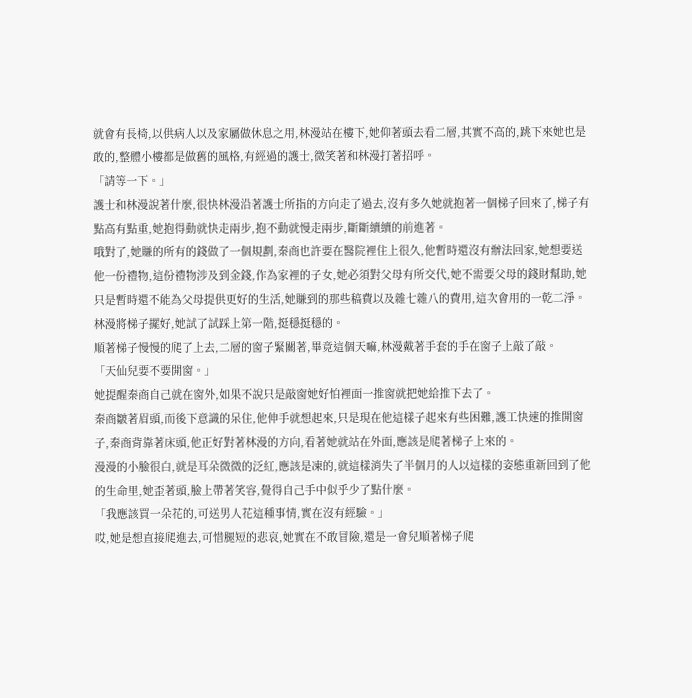就會有長椅,以供病人以及家屬做休息之用,林漫站在樓下,她仰著頭去看二層,其實不高的,跳下來她也是敢的,整體小樓都是做舊的風格,有經過的護士,微笑著和林漫打著招呼。
「請等一下。」
護士和林漫說著什麼,很快林漫沿著護士所指的方向走了過去,沒有多久她就抱著一個梯子回來了,梯子有點高有點重,她抱得動就快走兩步,抱不動就慢走兩步,斷斷續續的前進著。
哦對了,她賺的所有的錢做了一個規劃,秦商也許要在醫院裡住上很久,他暫時還沒有辦法回家,她想要送他一份禮物,這份禮物涉及到金錢,作為家裡的子女,她必須對父母有所交代,她不需要父母的錢財幫助,她只是暫時還不能為父母提供更好的生活,她賺到的那些稿費以及雜七雜八的費用,這次會用的一乾二淨。
林漫將梯子擺好,她試了試踩上第一階,挺穩挺穩的。
順著梯子慢慢的爬了上去,二層的窗子緊關著,畢竟這個天嘛,林漫戴著手套的手在窗子上敲了敲。
「天仙兒要不要開窗。」
她提醒秦商自己就在窗外,如果不說只是敲窗她好怕裡面一推窗就把她給推下去了。
秦商皺著眉頭,而後下意識的呆住,他伸手就想起來,只是現在他這樣子起來有些困難,護工快速的推開窗子,秦商背靠著床頭,他正好對著林漫的方向,看著她就站在外面,應該是爬著梯子上來的。
漫漫的小臉很白,就是耳朵微微的泛紅,應該是凍的,就這樣消失了半個月的人以這樣的姿態重新回到了他的生命里,她歪著頭,臉上帶著笑容,覺得自己手中似乎少了點什麼。
「我應該買一朵花的,可送男人花這種事情,實在沒有經驗。」
哎,她是想直接爬進去,可惜腿短的悲哀,她實在不敢冒險,還是一會兒順著梯子爬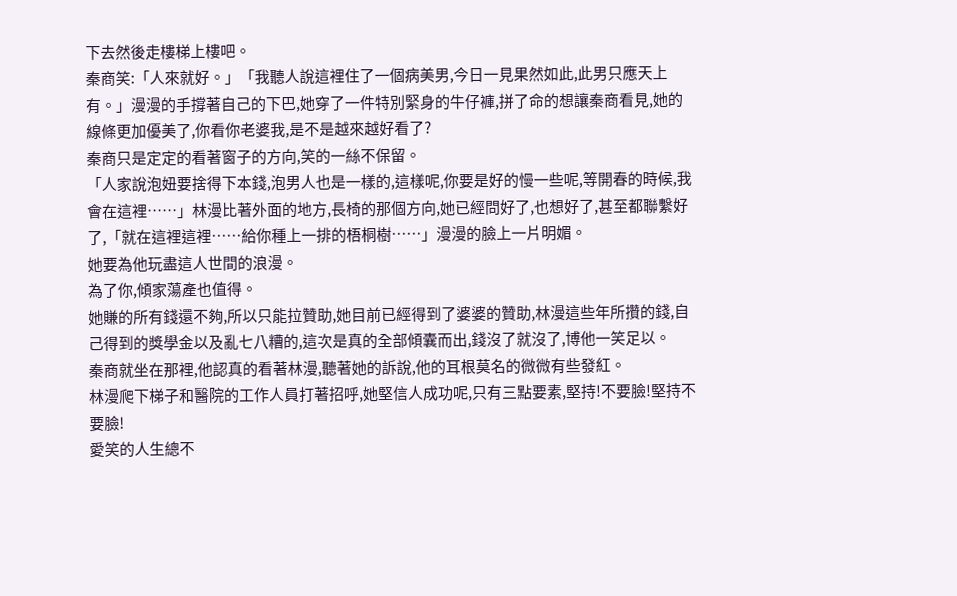下去然後走樓梯上樓吧。
秦商笑:「人來就好。」「我聽人說這裡住了一個病美男,今日一見果然如此,此男只應天上有。」漫漫的手撐著自己的下巴,她穿了一件特別緊身的牛仔褲,拼了命的想讓秦商看見,她的線條更加優美了,你看你老婆我,是不是越來越好看了?
秦商只是定定的看著窗子的方向,笑的一絲不保留。
「人家說泡妞要捨得下本錢,泡男人也是一樣的,這樣呢,你要是好的慢一些呢,等開春的時候,我會在這裡……」林漫比著外面的地方,長椅的那個方向,她已經問好了,也想好了,甚至都聯繫好了,「就在這裡這裡……給你種上一排的梧桐樹……」漫漫的臉上一片明媚。
她要為他玩盡這人世間的浪漫。
為了你,傾家蕩產也值得。
她賺的所有錢還不夠,所以只能拉贊助,她目前已經得到了婆婆的贊助,林漫這些年所攢的錢,自己得到的獎學金以及亂七八糟的,這次是真的全部傾囊而出,錢沒了就沒了,博他一笑足以。
秦商就坐在那裡,他認真的看著林漫,聽著她的訴說,他的耳根莫名的微微有些發紅。
林漫爬下梯子和醫院的工作人員打著招呼,她堅信人成功呢,只有三點要素,堅持!不要臉!堅持不要臉!
愛笑的人生總不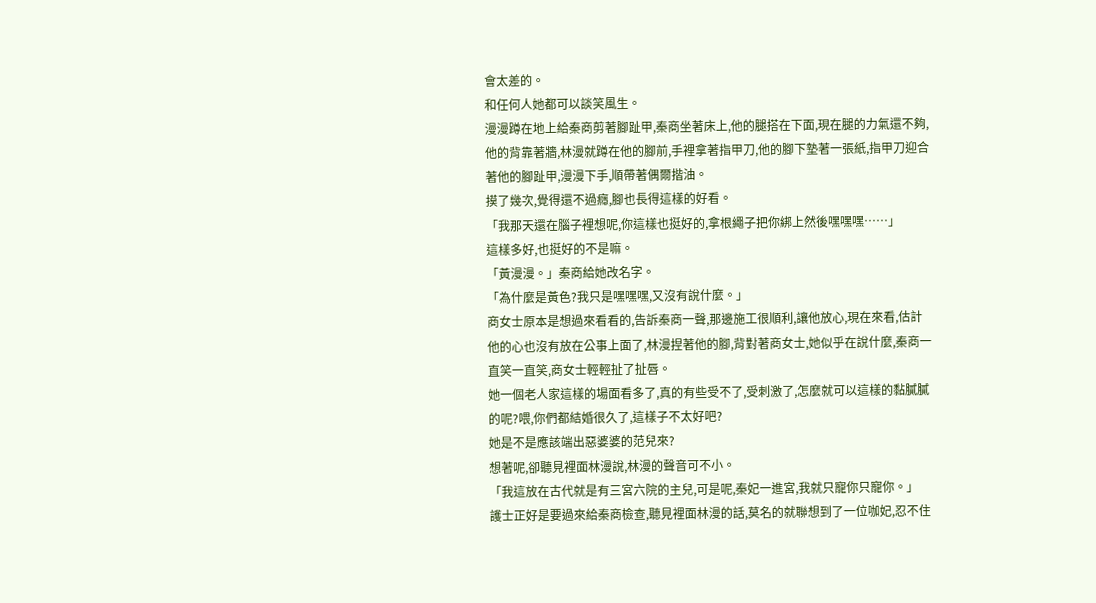會太差的。
和任何人她都可以談笑風生。
漫漫蹲在地上給秦商剪著腳趾甲,秦商坐著床上,他的腿搭在下面,現在腿的力氣還不夠,他的背靠著牆,林漫就蹲在他的腳前,手裡拿著指甲刀,他的腳下墊著一張紙,指甲刀迎合著他的腳趾甲,漫漫下手,順帶著偶爾揩油。
摸了幾次,覺得還不過癮,腳也長得這樣的好看。
「我那天還在腦子裡想呢,你這樣也挺好的,拿根繩子把你綁上然後嘿嘿嘿……」
這樣多好,也挺好的不是嘛。
「黃漫漫。」秦商給她改名字。
「為什麼是黃色?我只是嘿嘿嘿,又沒有說什麼。」
商女士原本是想過來看看的,告訴秦商一聲,那邊施工很順利,讓他放心,現在來看,估計他的心也沒有放在公事上面了,林漫捏著他的腳,背對著商女士,她似乎在說什麼,秦商一直笑一直笑,商女士輕輕扯了扯唇。
她一個老人家這樣的場面看多了,真的有些受不了,受刺激了,怎麼就可以這樣的黏膩膩的呢?喂,你們都結婚很久了,這樣子不太好吧?
她是不是應該端出惡婆婆的范兒來?
想著呢,卻聽見裡面林漫說,林漫的聲音可不小。
「我這放在古代就是有三宮六院的主兒,可是呢,秦妃一進宮,我就只寵你只寵你。」
護士正好是要過來給秦商檢查,聽見裡面林漫的話,莫名的就聯想到了一位咖妃,忍不住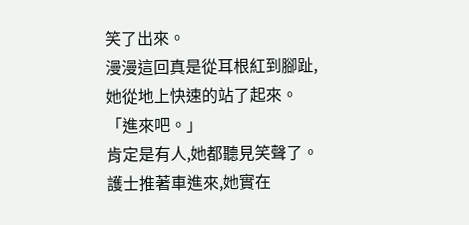笑了出來。
漫漫這回真是從耳根紅到腳趾,她從地上快速的站了起來。
「進來吧。」
肯定是有人,她都聽見笑聲了。
護士推著車進來,她實在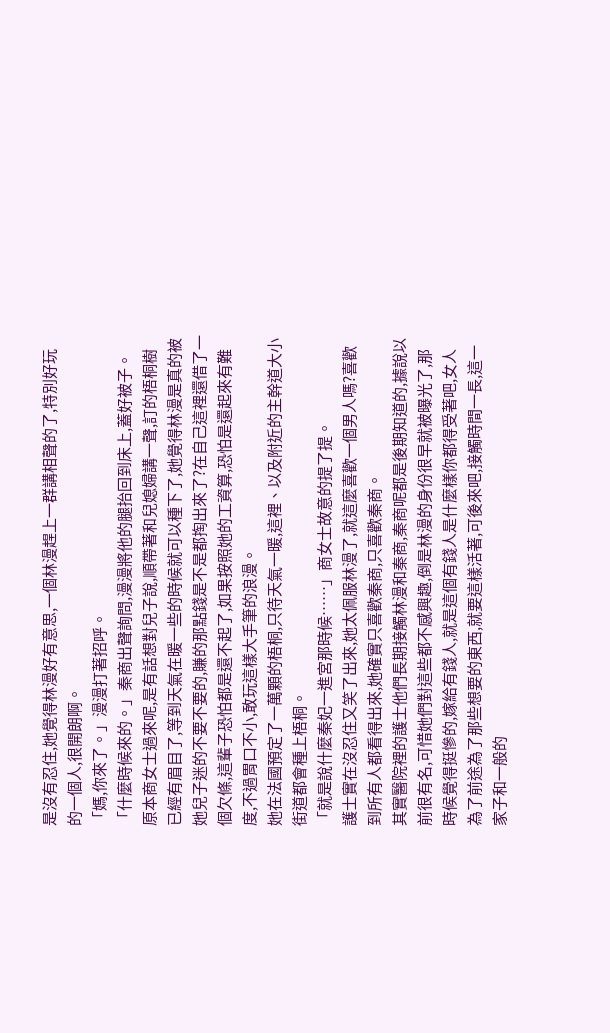是沒有忍住,她覺得林漫好有意思,一個林漫趕上一群講相聲的了,特別好玩的一個人,很開朗啊。
「媽,你來了。」漫漫打著招呼。
「什麼時候來的。」秦商出聲詢問,漫漫將他的腿抬回到床上,蓋好被子。
原本商女士過來呢,是有話想對兒子說,順帶著和兒媳婦講一聲,訂的梧桐樹已經有眉目了,等到天氣在暖一些的時候就可以種下了,她覺得林漫是真的被她兒子迷的不要不要的,賺的那點錢是不是都掏出來了?在自己這裡還借了一個欠條,這輩子恐怕都是還不起了,如果按照她的工資算,恐怕是還起來有難度,不過胃口不小,敢玩這樣大手筆的浪漫。
她在法國預定了一萬顆的梧桐,只待天氣一暖,這裡、以及附近的主幹道大小街道都會種上梧桐。
「就是說什麼秦妃一進宮那時候……」商女士故意的提了提。
護士實在沒忍住又笑了出來,她太佩服林漫了,就這麼喜歡一個男人嗎?喜歡到所有人都看得出來,她確實只喜歡秦商,只喜歡秦商。
其實醫院裡的護士他們長期接觸林漫和秦商,秦商呢都是後期知道的,據說以前很有名,可惜她們對這些都不感興趣,倒是林漫的身份很早就被曝光了,那時候覺得挺慘的,嫁給有錢人,就是這個有錢人是什麼樣你都得受著吧,女人為了前途為了那些想要的東西,就要這樣活著,可後來吧,接觸時間一長,這一家子和一般的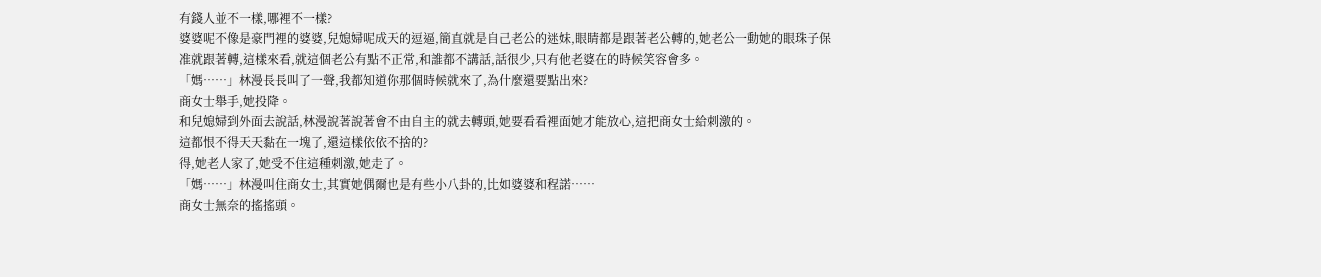有錢人並不一樣,哪裡不一樣?
婆婆呢不像是豪門裡的婆婆,兒媳婦呢成天的逗逼,簡直就是自己老公的迷妹,眼睛都是跟著老公轉的,她老公一動她的眼珠子保准就跟著轉,這樣來看,就這個老公有點不正常,和誰都不講話,話很少,只有他老婆在的時候笑容會多。
「媽……」林漫長長叫了一聲,我都知道你那個時候就來了,為什麼還要點出來?
商女士舉手,她投降。
和兒媳婦到外面去說話,林漫說著說著會不由自主的就去轉頭,她要看看裡面她才能放心,這把商女士給刺激的。
這都恨不得天天黏在一塊了,還這樣依依不捨的?
得,她老人家了,她受不住這種刺激,她走了。
「媽……」林漫叫住商女士,其實她偶爾也是有些小八卦的,比如婆婆和程諾……
商女士無奈的搖搖頭。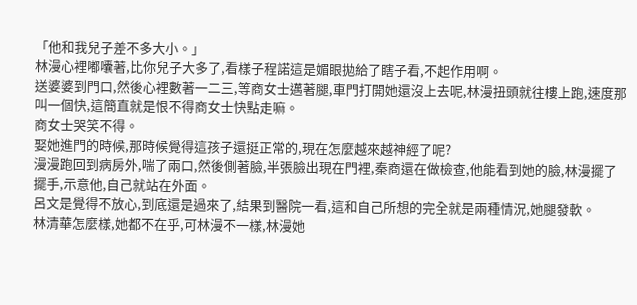「他和我兒子差不多大小。」
林漫心裡嘟囔著,比你兒子大多了,看樣子程諾這是媚眼拋給了瞎子看,不起作用啊。
送婆婆到門口,然後心裡數著一二三,等商女士邁著腿,車門打開她還沒上去呢,林漫扭頭就往樓上跑,速度那叫一個快,這簡直就是恨不得商女士快點走嘛。
商女士哭笑不得。
娶她進門的時候,那時候覺得這孩子還挺正常的,現在怎麼越來越神經了呢?
漫漫跑回到病房外,喘了兩口,然後側著臉,半張臉出現在門裡,秦商還在做檢查,他能看到她的臉,林漫擺了擺手,示意他,自己就站在外面。
呂文是覺得不放心,到底還是過來了,結果到醫院一看,這和自己所想的完全就是兩種情況,她腿發軟。
林清華怎麼樣,她都不在乎,可林漫不一樣,林漫她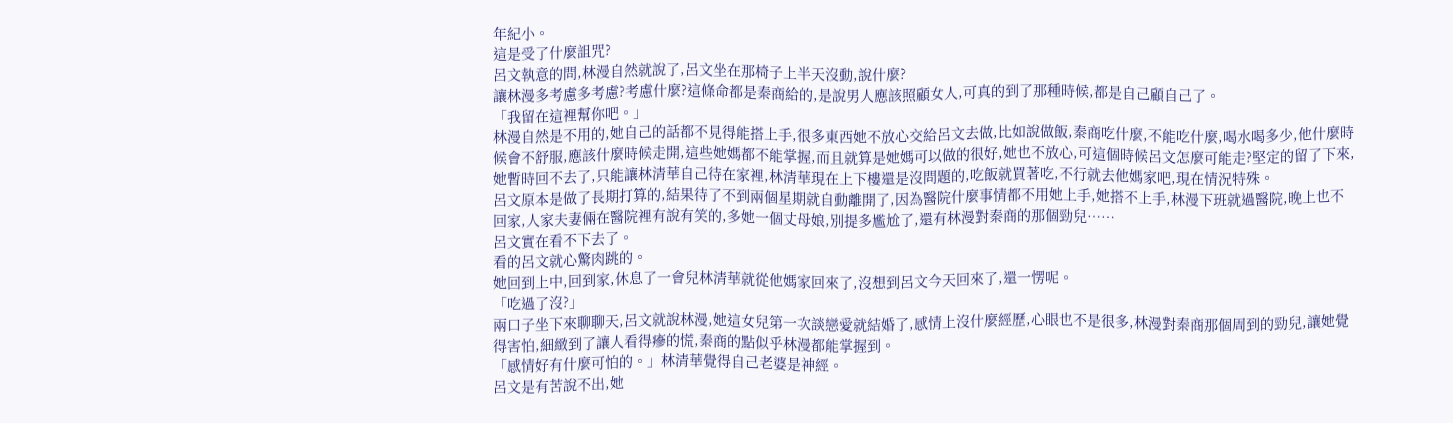年紀小。
這是受了什麼詛咒?
呂文執意的問,林漫自然就說了,呂文坐在那椅子上半天沒動,說什麼?
讓林漫多考慮多考慮?考慮什麼?這條命都是秦商給的,是說男人應該照顧女人,可真的到了那種時候,都是自己顧自己了。
「我留在這裡幫你吧。」
林漫自然是不用的,她自己的話都不見得能搭上手,很多東西她不放心交給呂文去做,比如說做飯,秦商吃什麼,不能吃什麼,喝水喝多少,他什麼時候會不舒服,應該什麼時候走開,這些她媽都不能掌握,而且就算是她媽可以做的很好,她也不放心,可這個時候呂文怎麼可能走?堅定的留了下來,她暫時回不去了,只能讓林清華自己待在家裡,林清華現在上下樓還是沒問題的,吃飯就買著吃,不行就去他媽家吧,現在情況特殊。
呂文原本是做了長期打算的,結果待了不到兩個星期就自動離開了,因為醫院什麼事情都不用她上手,她搭不上手,林漫下班就過醫院,晚上也不回家,人家夫妻倆在醫院裡有說有笑的,多她一個丈母娘,別提多尷尬了,還有林漫對秦商的那個勁兒……
呂文實在看不下去了。
看的呂文就心驚肉跳的。
她回到上中,回到家,休息了一會兒林清華就從他媽家回來了,沒想到呂文今天回來了,還一愣呢。
「吃過了沒?」
兩口子坐下來聊聊天,呂文就說林漫,她這女兒第一次談戀愛就結婚了,感情上沒什麼經歷,心眼也不是很多,林漫對秦商那個周到的勁兒,讓她覺得害怕,細緻到了讓人看得瘮的慌,秦商的點似乎林漫都能掌握到。
「感情好有什麼可怕的。」林清華覺得自己老婆是神經。
呂文是有苦說不出,她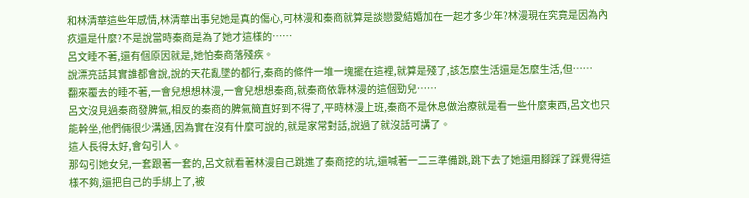和林清華這些年感情,林清華出事兒她是真的傷心,可林漫和秦商就算是談戀愛結婚加在一起才多少年?林漫現在究竟是因為內疚還是什麼?不是說當時秦商是為了她才這樣的……
呂文睡不著,還有個原因就是,她怕秦商落殘疾。
說漂亮話其實誰都會說,說的天花亂墜的都行,秦商的條件一堆一塊擺在這裡,就算是殘了,該怎麼生活還是怎麼生活,但……
翻來覆去的睡不著,一會兒想想林漫,一會兒想想秦商,就秦商依靠林漫的這個勁兒……
呂文沒見過秦商發脾氣,相反的秦商的脾氣簡直好到不得了,平時林漫上班,秦商不是休息做治療就是看一些什麼東西,呂文也只能幹坐,他們倆很少溝通,因為實在沒有什麼可說的,就是家常對話,說過了就沒話可講了。
這人長得太好,會勾引人。
那勾引她女兒,一套跟著一套的,呂文就看著林漫自己跳進了秦商挖的坑,還喊著一二三準備跳,跳下去了她還用腳踩了踩覺得這樣不夠,還把自己的手綁上了,被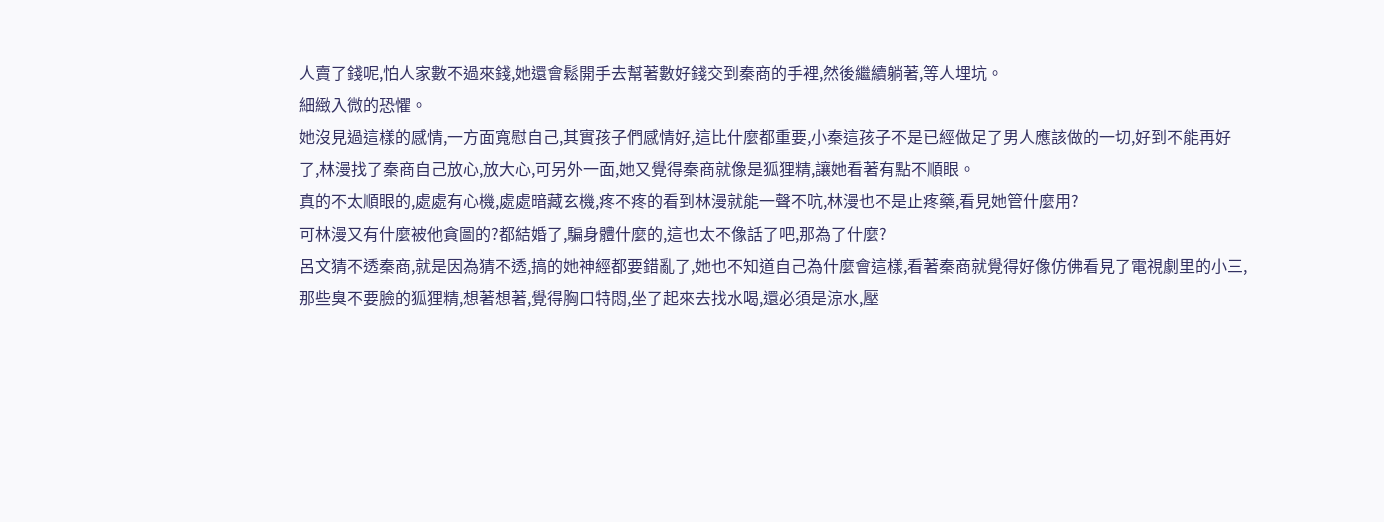人賣了錢呢,怕人家數不過來錢,她還會鬆開手去幫著數好錢交到秦商的手裡,然後繼續躺著,等人埋坑。
細緻入微的恐懼。
她沒見過這樣的感情,一方面寬慰自己,其實孩子們感情好,這比什麼都重要,小秦這孩子不是已經做足了男人應該做的一切,好到不能再好了,林漫找了秦商自己放心,放大心,可另外一面,她又覺得秦商就像是狐狸精,讓她看著有點不順眼。
真的不太順眼的,處處有心機,處處暗藏玄機,疼不疼的看到林漫就能一聲不吭,林漫也不是止疼藥,看見她管什麼用?
可林漫又有什麼被他貪圖的?都結婚了,騙身體什麼的,這也太不像話了吧,那為了什麼?
呂文猜不透秦商,就是因為猜不透,搞的她神經都要錯亂了,她也不知道自己為什麼會這樣,看著秦商就覺得好像仿佛看見了電視劇里的小三,那些臭不要臉的狐狸精,想著想著,覺得胸口特悶,坐了起來去找水喝,還必須是涼水,壓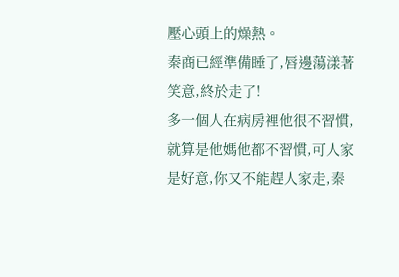壓心頭上的燥熱。
秦商已經準備睡了,唇邊蕩漾著笑意,終於走了!
多一個人在病房裡他很不習慣,就算是他媽他都不習慣,可人家是好意,你又不能趕人家走,秦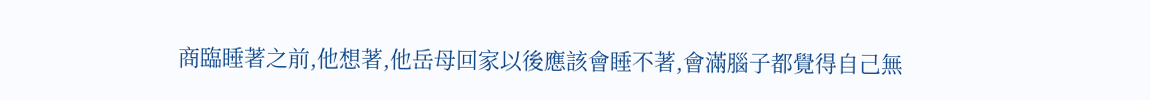商臨睡著之前,他想著,他岳母回家以後應該會睡不著,會滿腦子都覺得自己無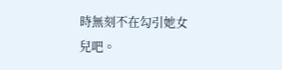時無刻不在勾引她女兒吧。